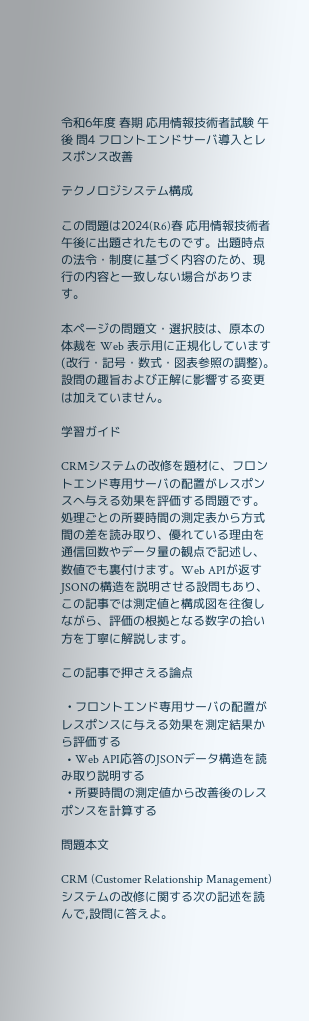令和6年度 春期 応用情報技術者試験 午後 問4 フロントエンドサーバ導入とレスポンス改善

テクノロジシステム構成

この問題は2024(R6)春 応用情報技術者 午後に出題されたものです。出題時点の法令・制度に基づく内容のため、現行の内容と一致しない場合があります。

本ページの問題文・選択肢は、原本の体裁を Web 表示用に正規化しています(改行・記号・数式・図表参照の調整)。設問の趣旨および正解に影響する変更は加えていません。

学習ガイド

CRMシステムの改修を題材に、フロントエンド専用サーバの配置がレスポンスへ与える効果を評価する問題です。処理ごとの所要時間の測定表から方式間の差を読み取り、優れている理由を通信回数やデータ量の観点で記述し、数値でも裏付けます。Web APIが返すJSONの構造を説明させる設問もあり、この記事では測定値と構成図を往復しながら、評価の根拠となる数字の拾い方を丁寧に解説します。

この記事で押さえる論点

  • フロントエンド専用サーバの配置がレスポンスに与える効果を測定結果から評価する
  • Web API応答のJSONデータ構造を読み取り説明する
  • 所要時間の測定値から改善後のレスポンスを計算する

問題本文

CRM (Customer Relationship Management) システムの改修に関する次の記述を読んで,設問に答えよ。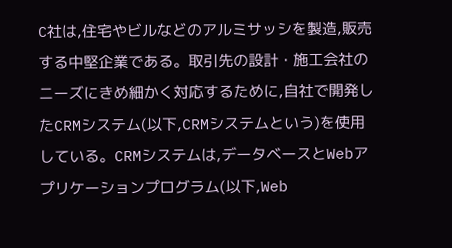C社は,住宅やビルなどのアルミサッシを製造,販売する中堅企業である。取引先の設計・施工会社のニーズにきめ細かく対応するために,自社で開発したCRMシステム(以下,CRMシステムという)を使用している。CRMシステムは,データベースとWebアプリケーションプログラム(以下,Web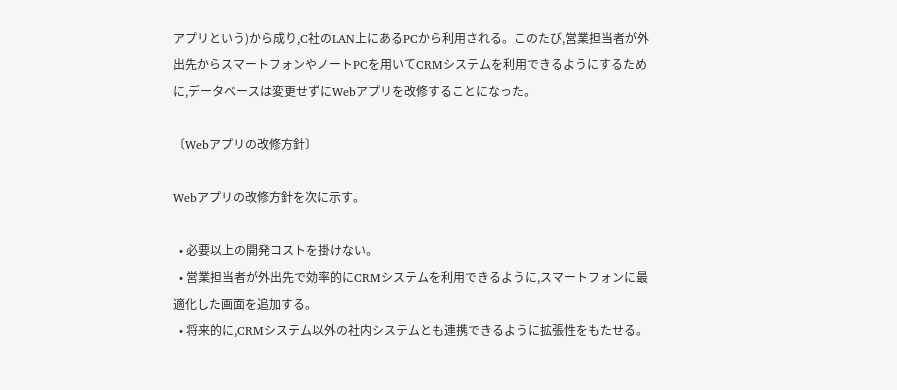アプリという)から成り,C社のLAN上にあるPCから利用される。このたび,営業担当者が外出先からスマートフォンやノートPCを用いてCRMシステムを利用できるようにするために,データベースは変更せずにWebアプリを改修することになった。

〔Webアプリの改修方針〕

Webアプリの改修方針を次に示す。

  • 必要以上の開発コストを掛けない。
  • 営業担当者が外出先で効率的にCRMシステムを利用できるように,スマートフォンに最適化した画面を追加する。
  • 将来的に,CRMシステム以外の社内システムとも連携できるように拡張性をもたせる。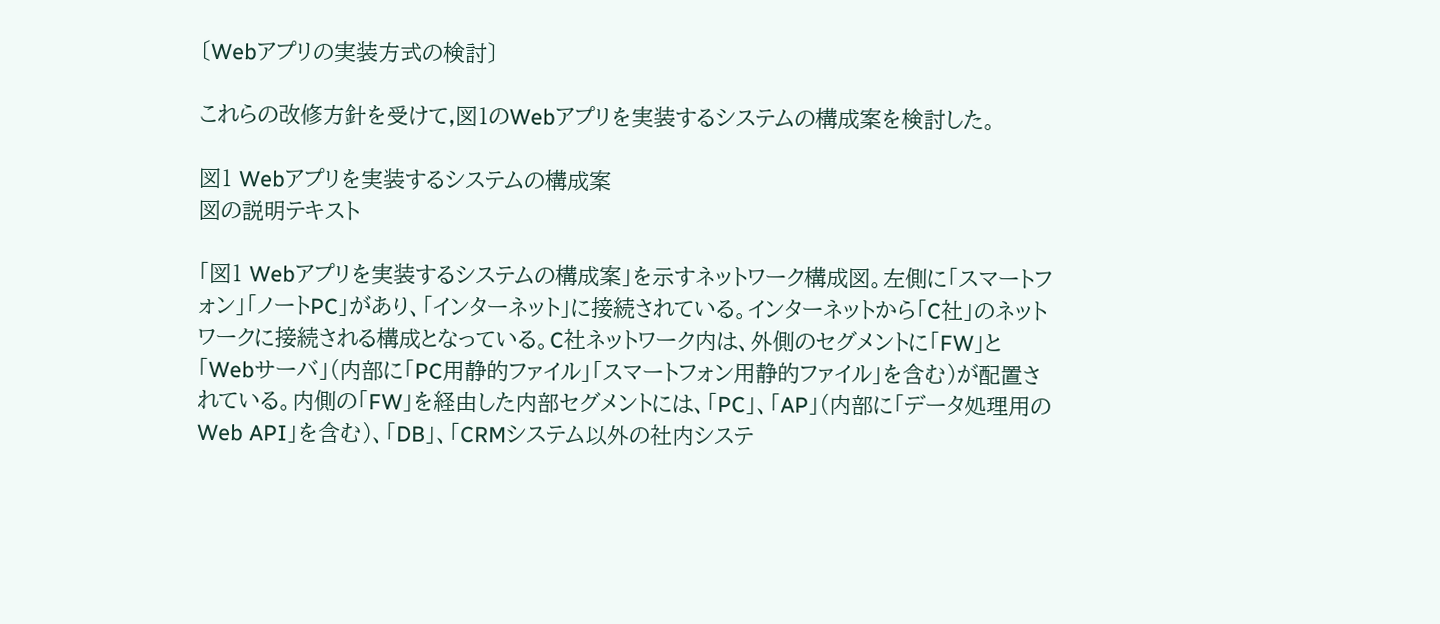〔Webアプリの実装方式の検討〕

これらの改修方針を受けて,図1のWebアプリを実装するシステムの構成案を検討した。

図1 Webアプリを実装するシステムの構成案
図の説明テキスト

「図1 Webアプリを実装するシステムの構成案」を示すネットワーク構成図。左側に「スマートフォン」「ノートPC」があり、「インターネット」に接続されている。インターネットから「C社」のネットワークに接続される構成となっている。C社ネットワーク内は、外側のセグメントに「FW」と「Webサーバ」(内部に「PC用静的ファイル」「スマートフォン用静的ファイル」を含む)が配置されている。内側の「FW」を経由した内部セグメントには、「PC」、「AP」(内部に「データ処理用のWeb API」を含む)、「DB」、「CRMシステム以外の社内システ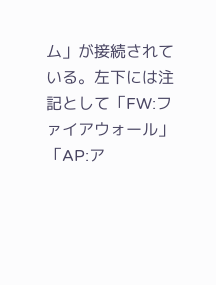ム」が接続されている。左下には注記として「FW:ファイアウォール」「AP:ア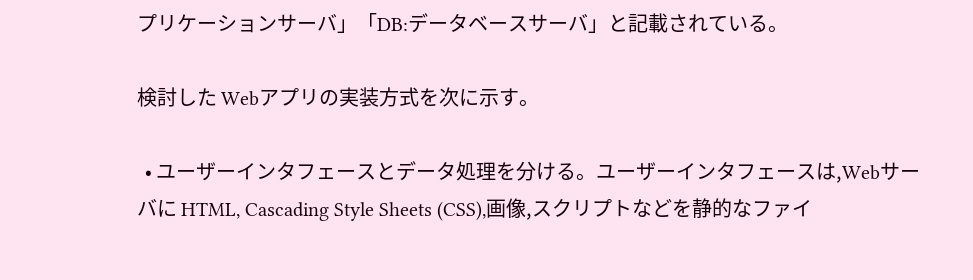プリケーションサーバ」「DB:データベースサーバ」と記載されている。

検討した Webアプリの実装方式を次に示す。

  • ユーザーインタフェースとデータ処理を分ける。ユーザーインタフェースは,Webサーバに HTML, Cascading Style Sheets (CSS),画像,スクリプトなどを静的なファイ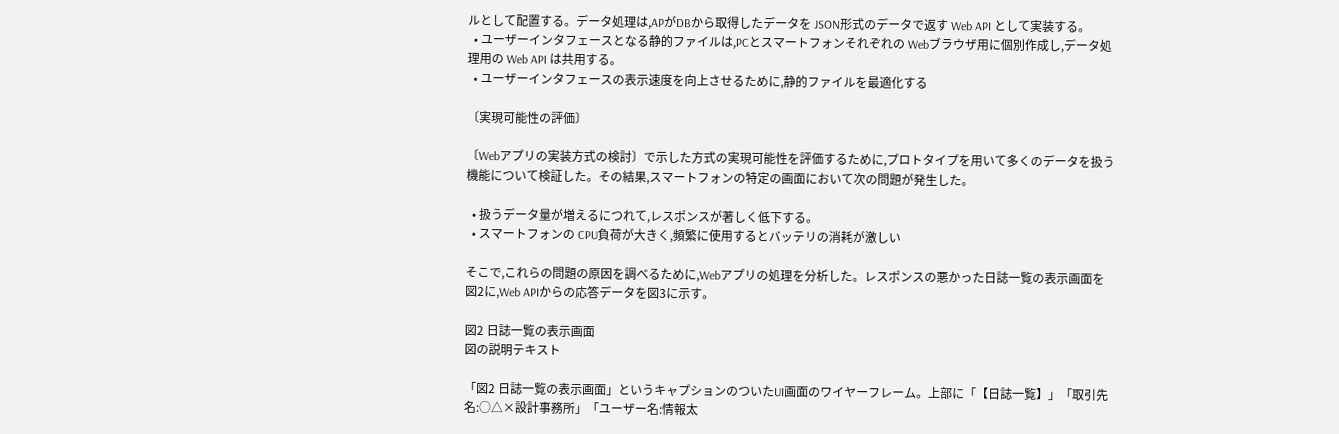ルとして配置する。データ処理は,APがDBから取得したデータを JSON形式のデータで返す Web API として実装する。
  • ユーザーインタフェースとなる静的ファイルは,PCとスマートフォンそれぞれの Webブラウザ用に個別作成し,データ処理用の Web API は共用する。
  • ユーザーインタフェースの表示速度を向上させるために,静的ファイルを最適化する

〔実現可能性の評価〕

〔Webアプリの実装方式の検討〕で示した方式の実現可能性を評価するために,プロトタイプを用いて多くのデータを扱う機能について検証した。その結果,スマートフォンの特定の画面において次の問題が発生した。

  • 扱うデータ量が増えるにつれて,レスポンスが著しく低下する。
  • スマートフォンの CPU負荷が大きく,頻繁に使用するとバッテリの消耗が激しい

そこで,これらの問題の原因を調べるために,Webアプリの処理を分析した。レスポンスの悪かった日誌一覧の表示画面を図2に,Web APIからの応答データを図3に示す。

図2 日誌一覧の表示画面
図の説明テキスト

「図2 日誌一覧の表示画面」というキャプションのついたUI画面のワイヤーフレーム。上部に「【日誌一覧】」「取引先名:○△×設計事務所」「ユーザー名:情報太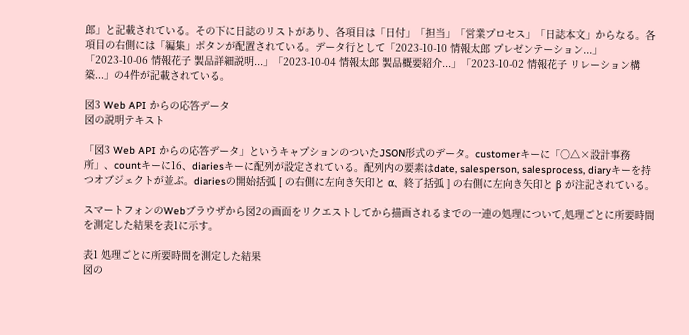郎」と記載されている。その下に日誌のリストがあり、各項目は「日付」「担当」「営業プロセス」「日誌本文」からなる。各項目の右側には「編集」ボタンが配置されている。データ行として「2023-10-10 情報太郎 プレゼンテーション...」「2023-10-06 情報花子 製品詳細説明...」「2023-10-04 情報太郎 製品概要紹介...」「2023-10-02 情報花子 リレーション構築...」の4件が記載されている。

図3 Web API からの応答データ
図の説明テキスト

「図3 Web API からの応答データ」というキャプションのついたJSON形式のデータ。customerキーに「○△×設計事務所」、countキーに16、diariesキーに配列が設定されている。配列内の要素はdate, salesperson, salesprocess, diaryキーを持つオブジェクトが並ぶ。diariesの開始括弧 [ の右側に左向き矢印と α、終了括弧 ] の右側に左向き矢印と β が注記されている。

スマートフォンのWebブラウザから図2の画面をリクエストしてから描画されるまでの一連の処理について,処理ごとに所要時間を測定した結果を表1に示す。

表1 処理ごとに所要時間を測定した結果
図の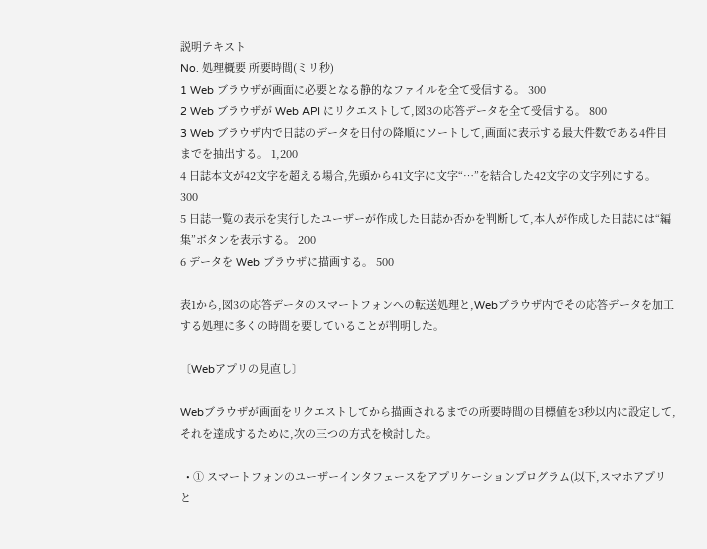説明テキスト
No. 処理概要 所要時間(ミリ秒)
1 Web ブラウザが画面に必要となる静的なファイルを全て受信する。 300
2 Web ブラウザが Web API にリクエストして,図3の応答データを全て受信する。 800
3 Web ブラウザ内で日誌のデータを日付の降順にソートして,画面に表示する最大件数である4件目までを抽出する。 1,200
4 日誌本文が42文字を超える場合,先頭から41文字に文字“…”を結合した42文字の文字列にする。 300
5 日誌一覧の表示を実行したユーザーが作成した日誌か否かを判断して,本人が作成した日誌には“編集”ボタンを表示する。 200
6 データを Web ブラウザに描画する。 500

表1から,図3の応答データのスマートフォンへの転送処理と,Webブラウザ内でその応答データを加工する処理に多くの時間を要していることが判明した。

〔Webアプリの見直し〕

Webブラウザが画面をリクエストしてから描画されるまでの所要時間の目標値を3秒以内に設定して,それを達成するために,次の三つの方式を検討した。

  • ① スマートフォンのユーザーインタフェースをアプリケーションプログラム(以下,スマホアプリと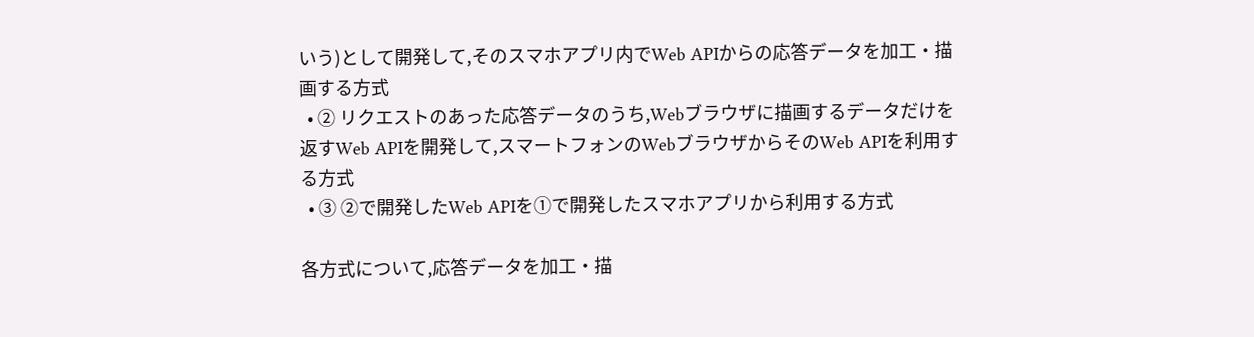いう)として開発して,そのスマホアプリ内でWeb APIからの応答データを加工・描画する方式
  • ② リクエストのあった応答データのうち,Webブラウザに描画するデータだけを返すWeb APIを開発して,スマートフォンのWebブラウザからそのWeb APIを利用する方式
  • ③ ②で開発したWeb APIを①で開発したスマホアプリから利用する方式

各方式について,応答データを加工・描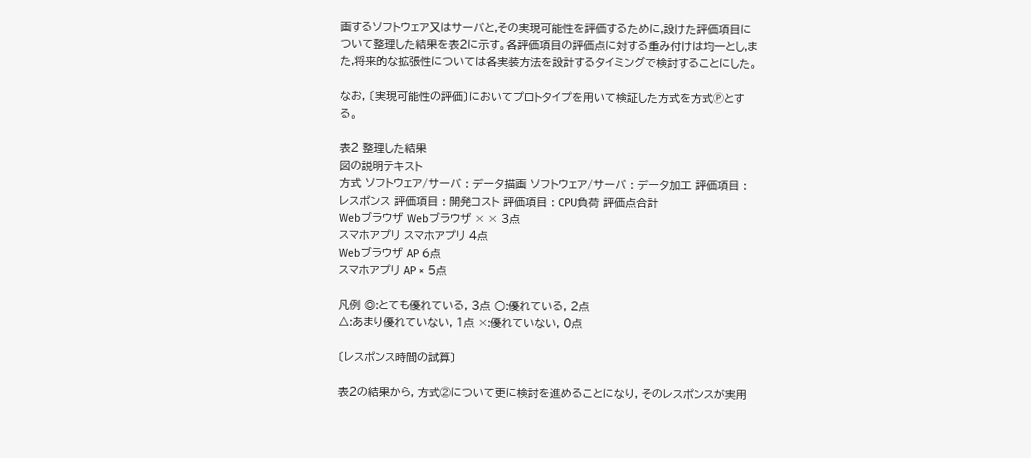画するソフトウェア又はサーバと,その実現可能性を評価するために,設けた評価項目について整理した結果を表2に示す。各評価項目の評価点に対する重み付けは均一とし,また,将来的な拡張性については各実装方法を設計するタイミングで検討することにした。

なお, 〔実現可能性の評価〕においてプロトタイプを用いて検証した方式を方式Ⓟとする。

表2 整理した結果
図の説明テキスト
方式 ソフトウェア/サーバ : データ描画 ソフトウェア/サーバ : データ加工 評価項目 : レスポンス 評価項目 : 開発コスト 評価項目 : CPU負荷 評価点合計
Webブラウザ Webブラウザ × × 3点
スマホアプリ スマホアプリ 4点
Webブラウザ AP 6点
スマホアプリ AP × 5点

凡例 ◎:とても優れている, 3点 ○:優れている, 2点
△:あまり優れていない, 1点 ×:優れていない, 0点

〔レスポンス時間の試算〕

表2の結果から, 方式②について更に検討を進めることになり, そのレスポンスが実用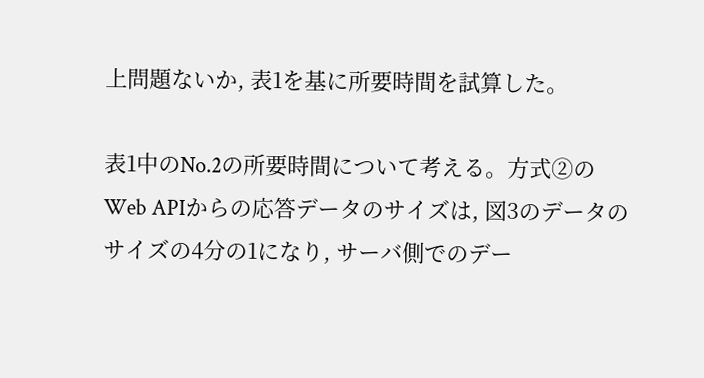上問題ないか, 表1を基に所要時間を試算した。

表1中のNo.2の所要時間について考える。方式②のWeb APIからの応答データのサイズは, 図3のデータのサイズの4分の1になり, サーバ側でのデー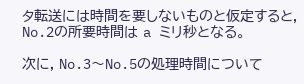タ転送には時間を要しないものと仮定すると, No.2の所要時間は a ミリ秒となる。

次に, No.3〜No.5の処理時間について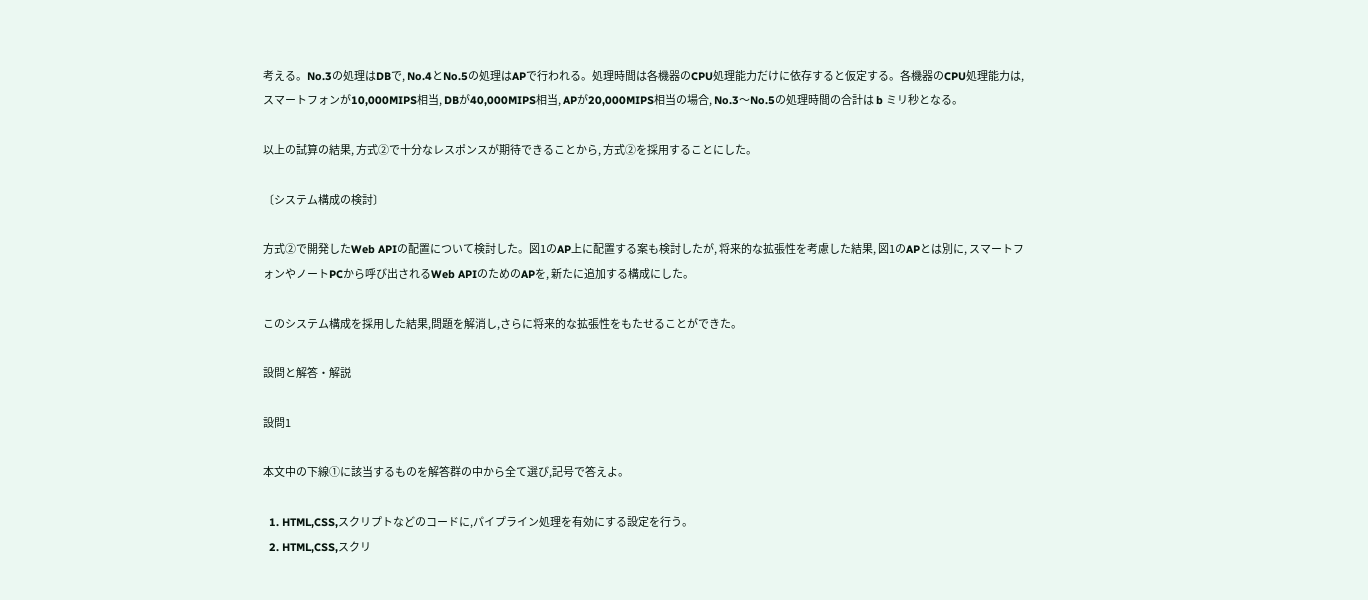考える。No.3の処理はDBで, No.4とNo.5の処理はAPで行われる。処理時間は各機器のCPU処理能力だけに依存すると仮定する。各機器のCPU処理能力は, スマートフォンが10,000MIPS相当, DBが40,000MIPS相当, APが20,000MIPS相当の場合, No.3〜No.5の処理時間の合計は b ミリ秒となる。

以上の試算の結果, 方式②で十分なレスポンスが期待できることから, 方式②を採用することにした。

〔システム構成の検討〕

方式②で開発したWeb APIの配置について検討した。図1のAP上に配置する案も検討したが, 将来的な拡張性を考慮した結果, 図1のAPとは別に, スマートフォンやノートPCから呼び出されるWeb APIのためのAPを, 新たに追加する構成にした。

このシステム構成を採用した結果,問題を解消し,さらに将来的な拡張性をもたせることができた。

設問と解答・解説

設問1

本文中の下線①に該当するものを解答群の中から全て選び,記号で答えよ。

  1. HTML,CSS,スクリプトなどのコードに,パイプライン処理を有効にする設定を行う。
  2. HTML,CSS,スクリ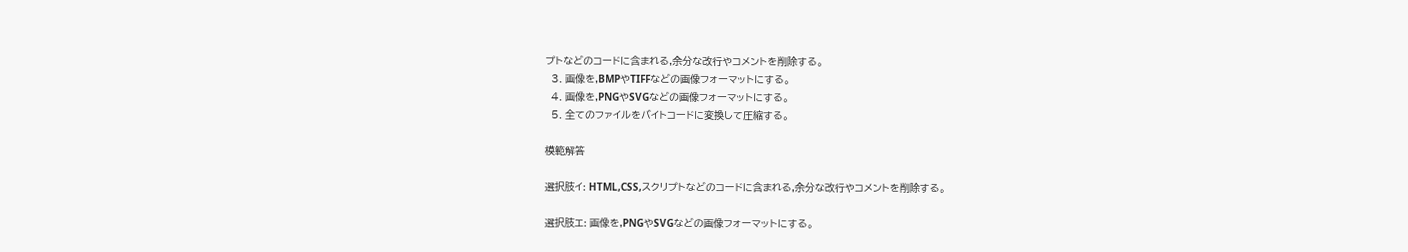プトなどのコードに含まれる,余分な改行やコメントを削除する。
  3. 画像を,BMPやTIFFなどの画像フォーマットにする。
  4. 画像を,PNGやSVGなどの画像フォーマットにする。
  5. 全てのファイルをバイトコードに変換して圧縮する。

模範解答

選択肢イ: HTML,CSS,スクリプトなどのコードに含まれる,余分な改行やコメントを削除する。

選択肢エ: 画像を,PNGやSVGなどの画像フォーマットにする。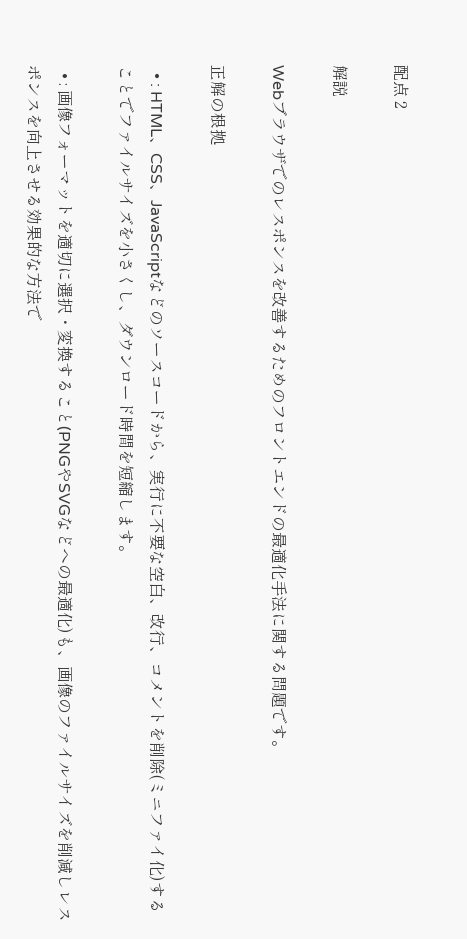配点 2

解説

Webブラウザでのレスポンスを改善するためのフロントエンドの最適化手法に関する問題です。

正解の根拠

  • : HTML、CSS、JavaScriptなどのソースコードから、実行に不要な空白、改行、コメントを削除(ミニファイ化)することでファイルサイズを小さくし、ダウンロード時間を短縮します。

  • : 画像フォーマットを適切に選択・変換すること(PNGやSVGなどへの最適化)も、画像のファイルサイズを削減しレスポンスを向上させる効果的な方法で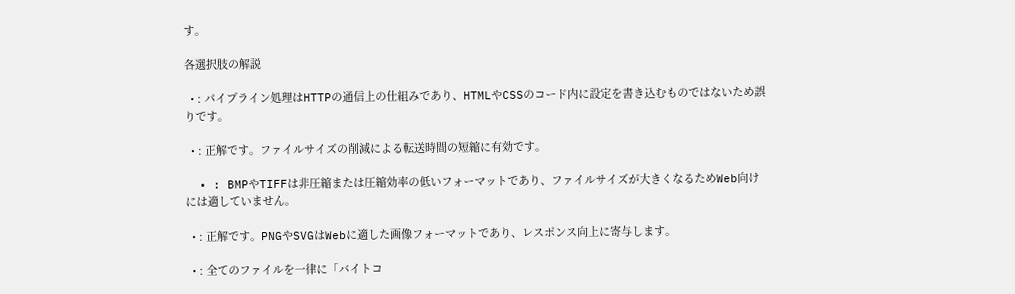す。

各選択肢の解説

  • : パイプライン処理はHTTPの通信上の仕組みであり、HTMLやCSSのコード内に設定を書き込むものではないため誤りです。

  • : 正解です。ファイルサイズの削減による転送時間の短縮に有効です。

  • : BMPやTIFFは非圧縮または圧縮効率の低いフォーマットであり、ファイルサイズが大きくなるためWeb向けには適していません。

  • : 正解です。PNGやSVGはWebに適した画像フォーマットであり、レスポンス向上に寄与します。

  • : 全てのファイルを一律に「バイトコ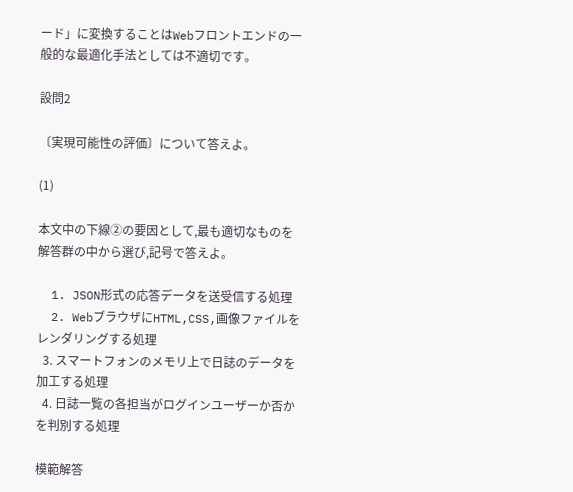ード」に変換することはWebフロントエンドの一般的な最適化手法としては不適切です。

設問2

〔実現可能性の評価〕について答えよ。

(1)

本文中の下線②の要因として,最も適切なものを解答群の中から選び,記号で答えよ。

  1. JSON形式の応答データを送受信する処理
  2. WebブラウザにHTML,CSS,画像ファイルをレンダリングする処理
  3. スマートフォンのメモリ上で日誌のデータを加工する処理
  4. 日誌一覧の各担当がログインユーザーか否かを判別する処理

模範解答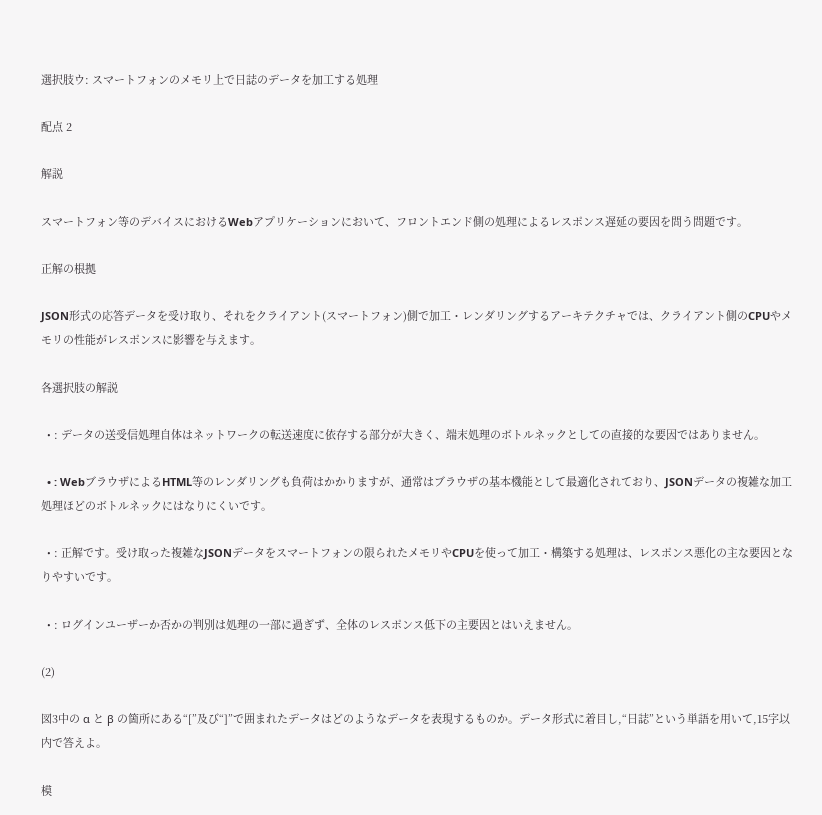選択肢ウ: スマートフォンのメモリ上で日誌のデータを加工する処理

配点 2

解説

スマートフォン等のデバイスにおけるWebアプリケーションにおいて、フロントエンド側の処理によるレスポンス遅延の要因を問う問題です。

正解の根拠

JSON形式の応答データを受け取り、それをクライアント(スマートフォン)側で加工・レンダリングするアーキテクチャでは、クライアント側のCPUやメモリの性能がレスポンスに影響を与えます。

各選択肢の解説

  • : データの送受信処理自体はネットワークの転送速度に依存する部分が大きく、端末処理のボトルネックとしての直接的な要因ではありません。

  • : WebブラウザによるHTML等のレンダリングも負荷はかかりますが、通常はブラウザの基本機能として最適化されており、JSONデータの複雑な加工処理ほどのボトルネックにはなりにくいです。

  • : 正解です。受け取った複雑なJSONデータをスマートフォンの限られたメモリやCPUを使って加工・構築する処理は、レスポンス悪化の主な要因となりやすいです。

  • : ログインユーザーか否かの判別は処理の一部に過ぎず、全体のレスポンス低下の主要因とはいえません。

(2)

図3中の α と β の箇所にある“[”及び“]”で囲まれたデータはどのようなデータを表現するものか。データ形式に着目し,“日誌”という単語を用いて,15字以内で答えよ。

模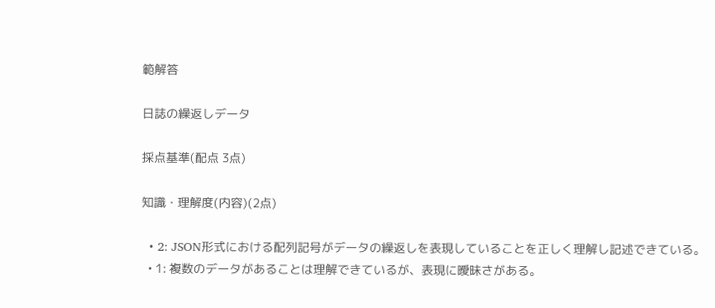範解答

日誌の繰返しデータ

採点基準(配点 3点)

知識・理解度(内容)(2点)

  • 2: JSON形式における配列記号がデータの繰返しを表現していることを正しく理解し記述できている。
  • 1: 複数のデータがあることは理解できているが、表現に曖昧さがある。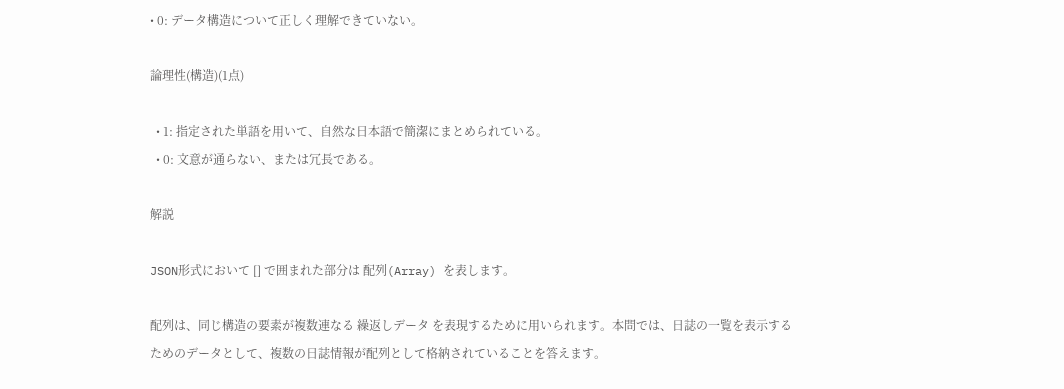• 0: データ構造について正しく理解できていない。

論理性(構造)(1点)

  • 1: 指定された単語を用いて、自然な日本語で簡潔にまとめられている。
  • 0: 文意が通らない、または冗長である。

解説

JSON形式において [] で囲まれた部分は 配列(Array) を表します。

配列は、同じ構造の要素が複数連なる 繰返しデータ を表現するために用いられます。本問では、日誌の一覧を表示するためのデータとして、複数の日誌情報が配列として格納されていることを答えます。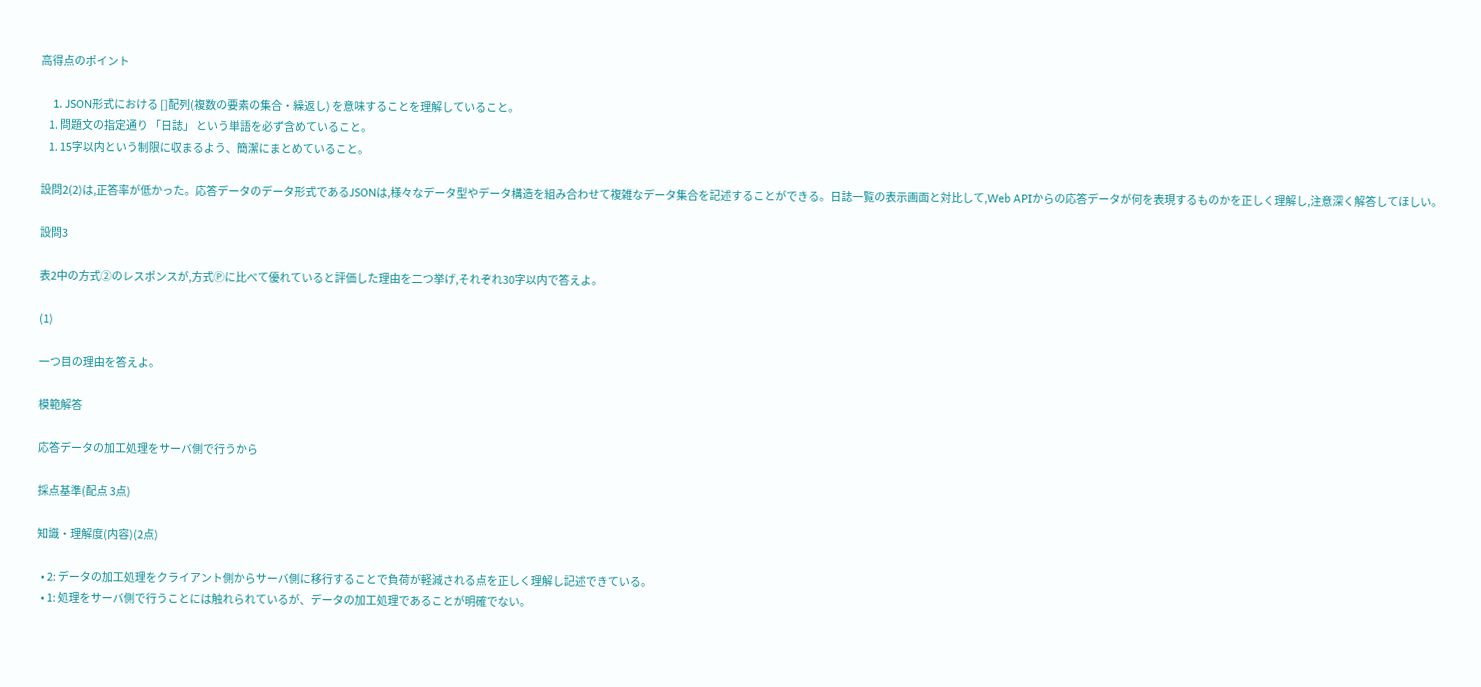高得点のポイント

    1. JSON形式における []配列(複数の要素の集合・繰返し) を意味することを理解していること。
    1. 問題文の指定通り 「日誌」 という単語を必ず含めていること。
    1. 15字以内という制限に収まるよう、簡潔にまとめていること。

設問2(2)は,正答率が低かった。応答データのデータ形式であるJSONは,様々なデータ型やデータ構造を組み合わせて複雑なデータ集合を記述することができる。日誌一覧の表示画面と対比して,Web APIからの応答データが何を表現するものかを正しく理解し,注意深く解答してほしい。

設問3

表2中の方式②のレスポンスが,方式Ⓟに比べて優れていると評価した理由を二つ挙げ,それぞれ30字以内で答えよ。

(1)

一つ目の理由を答えよ。

模範解答

応答データの加工処理をサーバ側で行うから

採点基準(配点 3点)

知識・理解度(内容)(2点)

  • 2: データの加工処理をクライアント側からサーバ側に移行することで負荷が軽減される点を正しく理解し記述できている。
  • 1: 処理をサーバ側で行うことには触れられているが、データの加工処理であることが明確でない。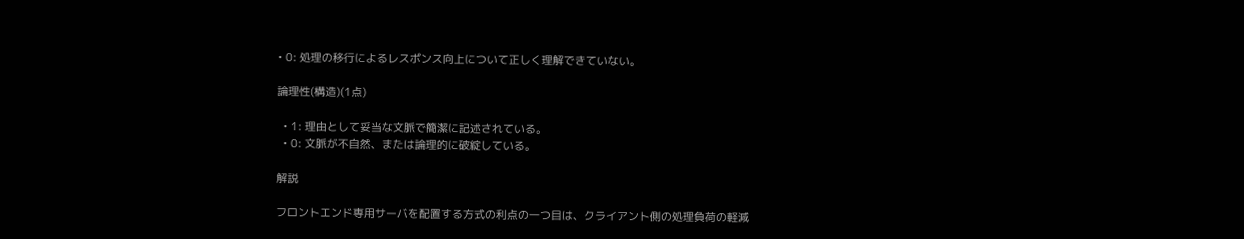• 0: 処理の移行によるレスポンス向上について正しく理解できていない。

論理性(構造)(1点)

  • 1: 理由として妥当な文脈で簡潔に記述されている。
  • 0: 文脈が不自然、または論理的に破綻している。

解説

フロントエンド専用サーバを配置する方式の利点の一つ目は、クライアント側の処理負荷の軽減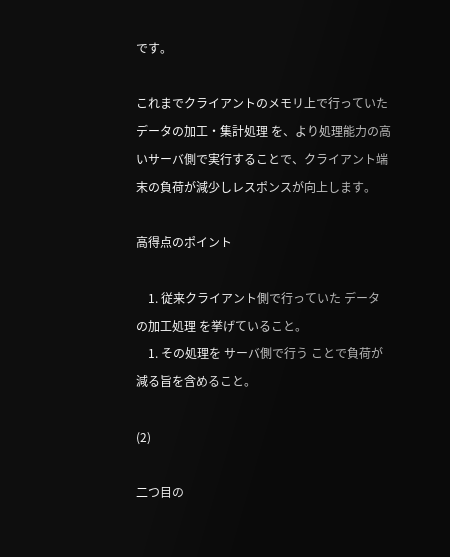です。

これまでクライアントのメモリ上で行っていた データの加工・集計処理 を、より処理能力の高いサーバ側で実行することで、クライアント端末の負荷が減少しレスポンスが向上します。

高得点のポイント

    1. 従来クライアント側で行っていた データの加工処理 を挙げていること。
    1. その処理を サーバ側で行う ことで負荷が減る旨を含めること。

(2)

二つ目の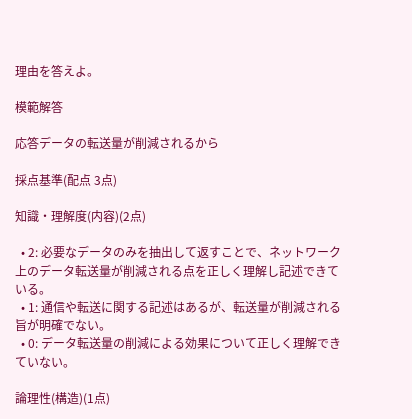理由を答えよ。

模範解答

応答データの転送量が削減されるから

採点基準(配点 3点)

知識・理解度(内容)(2点)

  • 2: 必要なデータのみを抽出して返すことで、ネットワーク上のデータ転送量が削減される点を正しく理解し記述できている。
  • 1: 通信や転送に関する記述はあるが、転送量が削減される旨が明確でない。
  • 0: データ転送量の削減による効果について正しく理解できていない。

論理性(構造)(1点)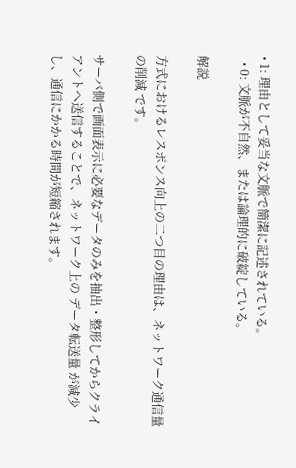• 1: 理由として妥当な文脈で簡潔に記述されている。
  • 0: 文脈が不自然、または論理的に破綻している。

解説

方式におけるレスポンス向上の二つ目の理由は、ネットワーク通信量の削減 です。

サーバ側で画面表示に必要なデータのみを抽出・整形してからクライアントへ送信することで、ネットワーク上の データ転送量 が減少し、通信にかかる時間が短縮されます。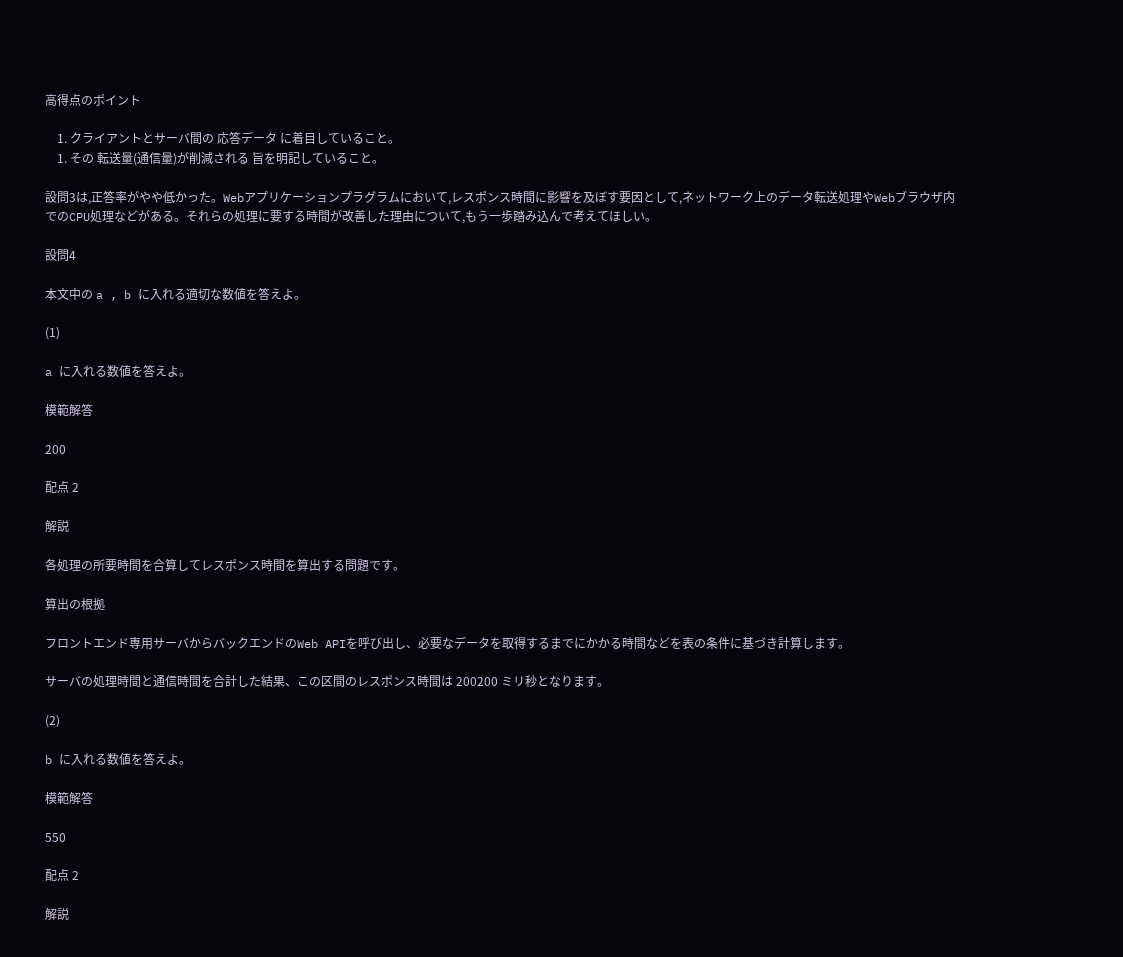高得点のポイント

    1. クライアントとサーバ間の 応答データ に着目していること。
    1. その 転送量(通信量)が削減される 旨を明記していること。

設問3は,正答率がやや低かった。Webアプリケーションプラグラムにおいて,レスポンス時間に影響を及ぼす要因として,ネットワーク上のデータ転送処理やWebブラウザ内でのCPU処理などがある。それらの処理に要する時間が改善した理由について,もう一歩踏み込んで考えてほしい。

設問4

本文中の a , b に入れる適切な数値を答えよ。

(1)

a に入れる数値を答えよ。

模範解答

200

配点 2

解説

各処理の所要時間を合算してレスポンス時間を算出する問題です。

算出の根拠

フロントエンド専用サーバからバックエンドのWeb APIを呼び出し、必要なデータを取得するまでにかかる時間などを表の条件に基づき計算します。

サーバの処理時間と通信時間を合計した結果、この区間のレスポンス時間は 200200 ミリ秒となります。

(2)

b に入れる数値を答えよ。

模範解答

550

配点 2

解説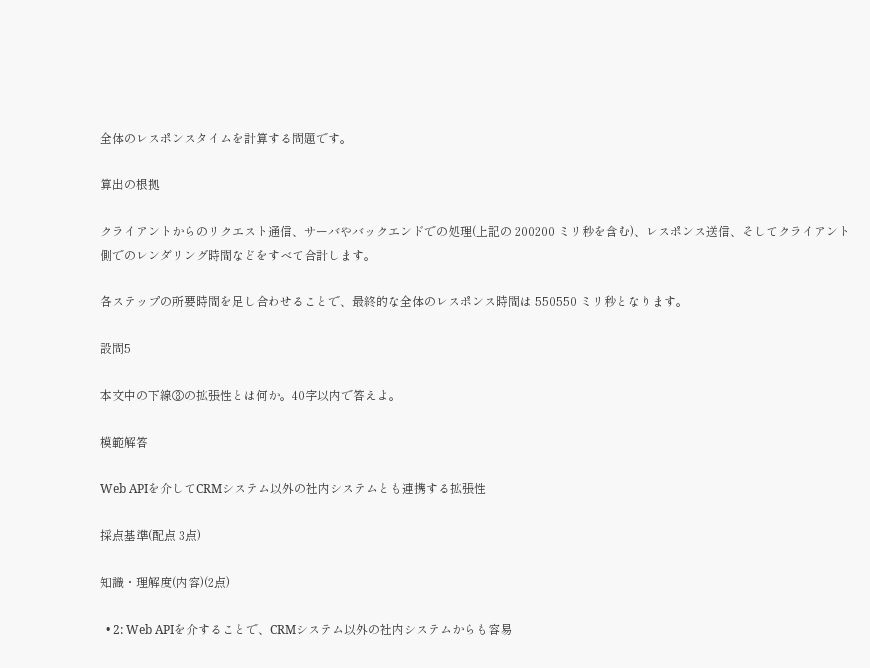全体のレスポンスタイムを計算する問題です。

算出の根拠

クライアントからのリクエスト通信、サーバやバックエンドでの処理(上記の 200200 ミリ秒を含む)、レスポンス送信、そしてクライアント側でのレンダリング時間などをすべて合計します。

各ステップの所要時間を足し合わせることで、最終的な全体のレスポンス時間は 550550 ミリ秒となります。

設問5

本文中の下線③の拡張性とは何か。40字以内で答えよ。

模範解答

Web APIを介してCRMシステム以外の社内システムとも連携する拡張性

採点基準(配点 3点)

知識・理解度(内容)(2点)

  • 2: Web APIを介することで、CRMシステム以外の社内システムからも容易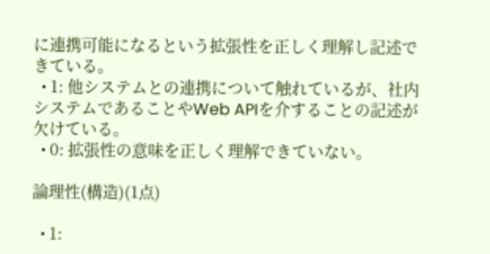に連携可能になるという拡張性を正しく理解し記述できている。
  • 1: 他システムとの連携について触れているが、社内システムであることやWeb APIを介することの記述が欠けている。
  • 0: 拡張性の意味を正しく理解できていない。

論理性(構造)(1点)

  • 1: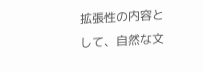拡張性の内容として、自然な文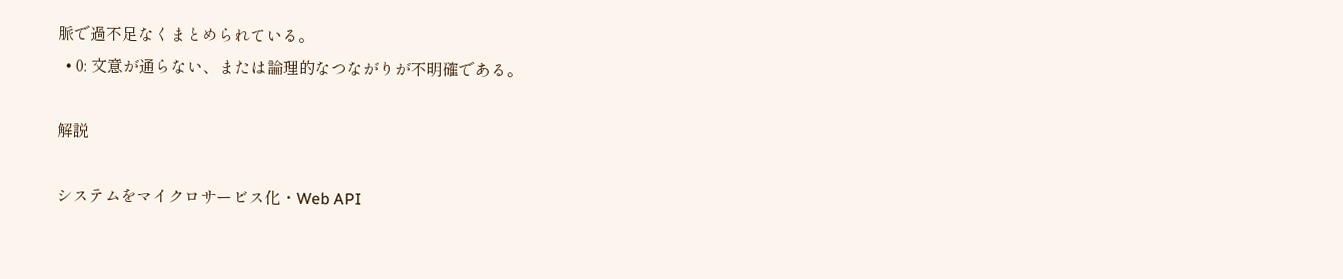脈で過不足なくまとめられている。
  • 0: 文意が通らない、または論理的なつながりが不明確である。

解説

システムをマイクロサービス化・Web API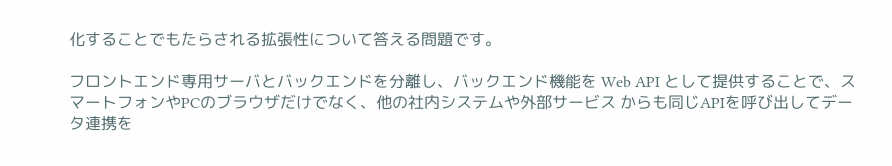化することでもたらされる拡張性について答える問題です。

フロントエンド専用サーバとバックエンドを分離し、バックエンド機能を Web API として提供することで、スマートフォンやPCのブラウザだけでなく、他の社内システムや外部サービス からも同じAPIを呼び出してデータ連携を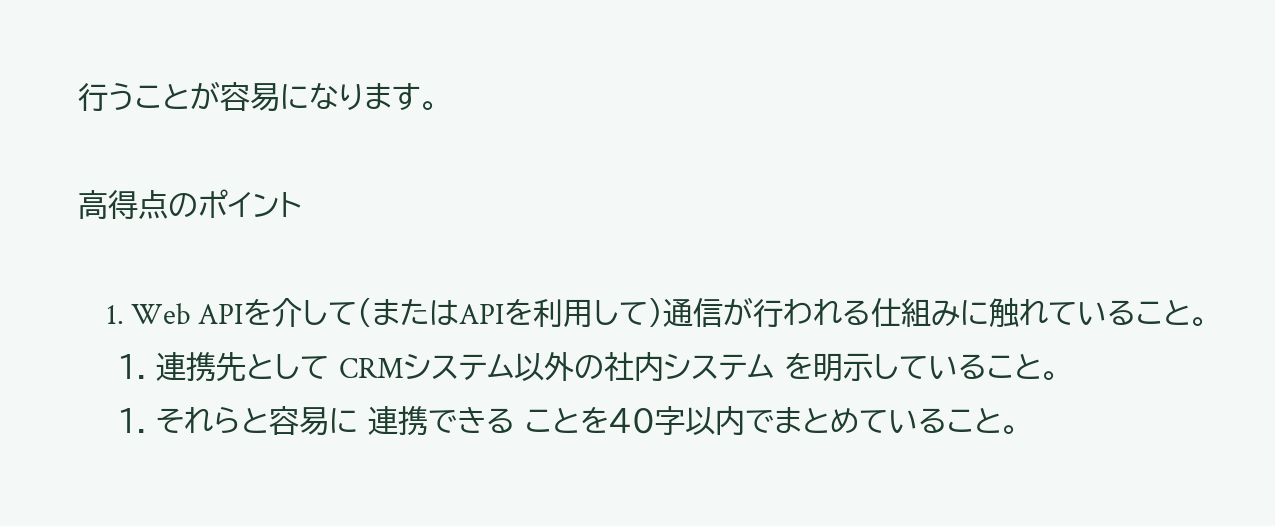行うことが容易になります。

高得点のポイント

    1. Web APIを介して(またはAPIを利用して)通信が行われる仕組みに触れていること。
    1. 連携先として CRMシステム以外の社内システム を明示していること。
    1. それらと容易に 連携できる ことを40字以内でまとめていること。